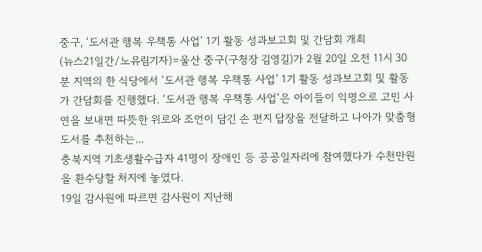중구, ‘도서관 행복 우책통 사업’ 1기 활동 성과보고회 및 간담회 개최
(뉴스21일간/노유림기자)=울산 중구(구청장 김영길)가 2월 20일 오전 11시 30분 지역의 한 식당에서 ‘도서관 행복 우책통 사업’ 1기 활동 성과보고회 및 활동가 간담회를 진행했다. ‘도서관 행복 우책통 사업’은 아이들이 익명으로 고민 사연을 보내면 따뜻한 위로와 조언이 담긴 손 편지 답장을 전달하고 나아가 맞춤형 도서를 추천하는...
충북지역 기초생활수급자 41명이 장애인 등 공공일자리에 참여했다가 수천만원을 환수당할 처지에 놓였다.
19일 감사원에 따르면 감사원이 지난해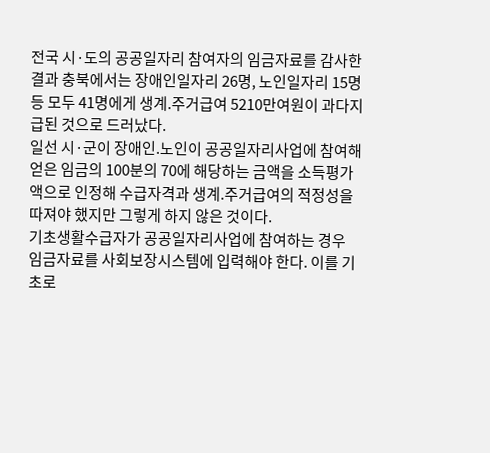전국 시·도의 공공일자리 참여자의 임금자료를 감사한 결과 충북에서는 장애인일자리 26명, 노인일자리 15명 등 모두 41명에게 생계.주거급여 5210만여원이 과다지급된 것으로 드러났다.
일선 시·군이 장애인.노인이 공공일자리사업에 참여해 얻은 임금의 100분의 70에 해당하는 금액을 소득평가액으로 인정해 수급자격과 생계.주거급여의 적정성을 따져야 했지만 그렇게 하지 않은 것이다.
기초생활수급자가 공공일자리사업에 참여하는 경우 임금자료를 사회보장시스템에 입력해야 한다. 이를 기초로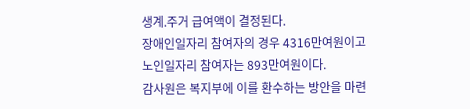생계.주거 급여액이 결정된다.
장애인일자리 참여자의 경우 4316만여원이고 노인일자리 참여자는 893만여원이다.
감사원은 복지부에 이를 환수하는 방안을 마련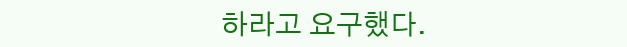하라고 요구했다.